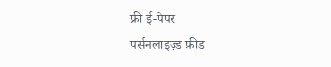फ्री ई-पेपर
पर्सनलाइज़्ड फ़ीड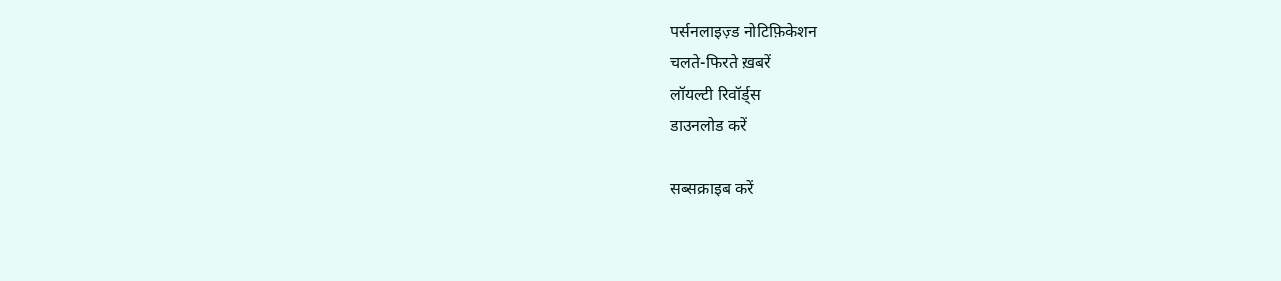पर्सनलाइज़्ड नोटिफ़िकेशन
चलते-फिरते ख़बरें
लॉयल्टी रिवॉर्ड्स
डाउनलोड करें

सब्सक्राइब करें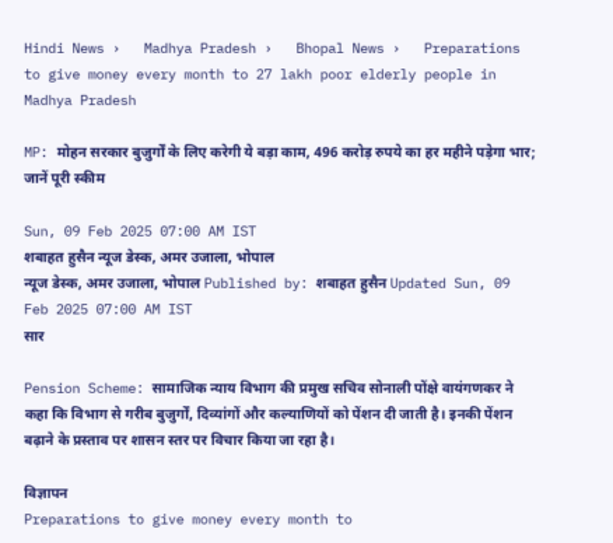Hindi News ›   Madhya Pradesh ›   Bhopal News ›   Preparations to give money every month to 27 lakh poor elderly people in Madhya Pradesh

MP: मोहन सरकार बुजुर्गों के लिए करेगी ये बड़ा काम, 496 करोड़ रुपये का हर महीने पड़ेगा भार; जानें पूरी स्कीम

Sun, 09 Feb 2025 07:00 AM IST
शबाहत हुसैन न्यूज डेस्क, अमर उजाला, भोपाल
न्यूज डेस्क, अमर उजाला, भोपाल Published by: शबाहत हुसैन Updated Sun, 09 Feb 2025 07:00 AM IST
सार

Pension Scheme: सामाजिक न्याय विभाग की प्रमुख सचिव सोनाली पोंक्षे वायंगणकर ने कहा कि विभाग से गरीब बुजुर्गों, दिव्यांगों और कल्याणियों को पेंशन दी जाती है। इनकी पेंशन बढ़ाने के प्रस्ताव पर शासन स्तर पर विचार किया जा रहा है।

विज्ञापन
Preparations to give money every month to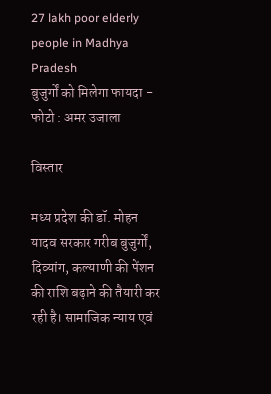27 lakh poor elderly people in Madhya Pradesh
बुजुर्गों को मिलेगा फायदा - फोटो : अमर उजाला

विस्तार

मध्य प्रदेश की डॉ. मोहन यादव सरकार गरीब बुजुर्गों, दिव्यांग, कल्याणी की पेंशन की राशि बढ़ाने की तैयारी कर रही है। सामाजिक न्याय एवं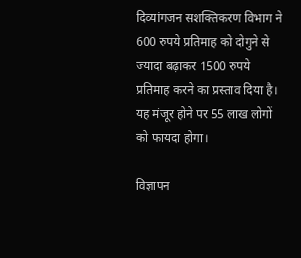दिव्यांगजन सशक्तिकरण विभाग ने 600 रुपये प्रतिमाह को दोगुने से ज्यादा बढ़ाकर 1500 रुपये प्रतिमाह करने का प्रस्ताव दिया है। यह मंजूर होने पर 55 लाख लोगों को फायदा होगा।

विज्ञापन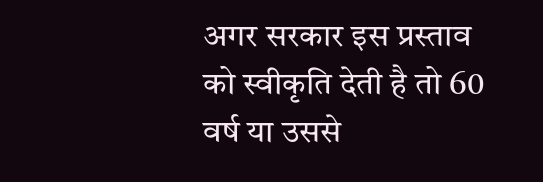अगर सरकार इस प्रस्ताव को स्वीकृति देती है तो 60 वर्ष या उससे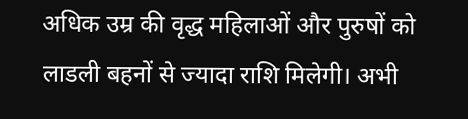अधिक उम्र की वृद्ध महिलाओं और पुरुषों को लाडली बहनों से ज्यादा राशि मिलेगी। अभी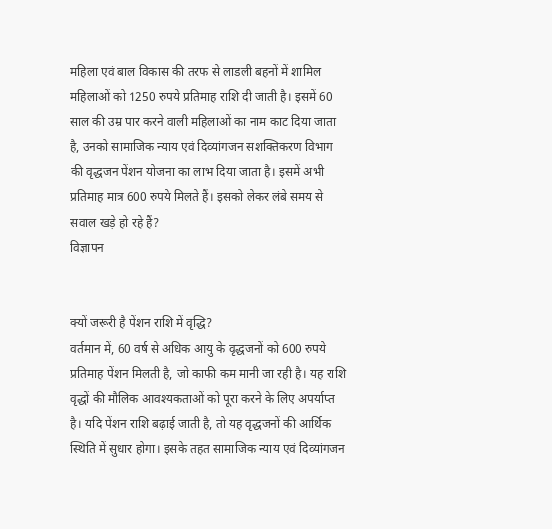महिला एवं बाल विकास की तरफ से लाडली बहनों में शामिल महिलाओं को 1250 रुपये प्रतिमाह राशि दी जाती है। इसमें 60 साल की उम्र पार करने वाली महिलाओं का नाम काट दिया जाता है, उनको सामाजिक न्याय एवं दिव्यांगजन सशक्तिकरण विभाग की वृद्धजन पेंशन योजना का लाभ दिया जाता है। इसमें अभी प्रतिमाह मात्र 600 रुपये मिलते हैं। इसको लेकर लंबे समय से सवाल खड़े हो रहे हैं?
विज्ञापन


क्यों जरूरी है पेंशन राशि में वृद्धि?
वर्तमान में, 60 वर्ष से अधिक आयु के वृद्धजनों को 600 रुपये प्रतिमाह पेंशन मिलती है, जो काफी कम मानी जा रही है। यह राशि वृद्धों की मौलिक आवश्यकताओं को पूरा करने के लिए अपर्याप्त है। यदि पेंशन राशि बढ़ाई जाती है, तो यह वृद्धजनों की आर्थिक स्थिति में सुधार होगा। इसके तहत सामाजिक न्याय एवं दिव्यांगजन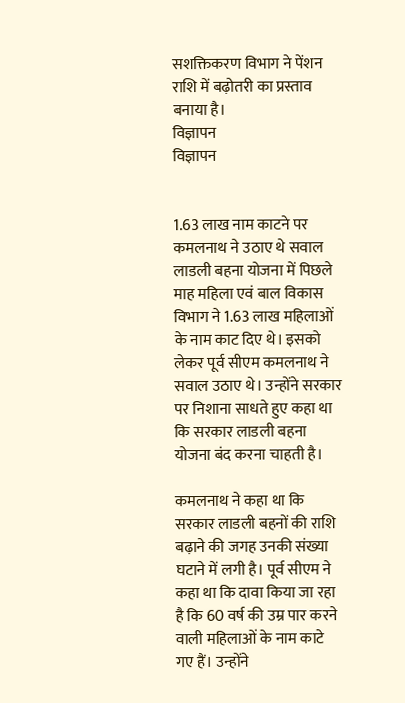सशक्तिकरण विभाग ने पेंशन राशि में बढ़ोतरी का प्रस्ताव बनाया है।
विज्ञापन
विज्ञापन


1.63 लाख नाम काटने पर कमलनाथ ने उठाए थे सवाल
लाडली बहना योजना में पिछले माह महिला एवं बाल विकास विभाग ने 1.63 लाख महिलाओं के नाम काट दिए थे। इसको लेकर पूर्व सीएम कमलनाथ ने सवाल उठाए थे। उन्होंने सरकार पर निशाना साधते हुए कहा था कि सरकार लाडली बहना योजना बंद करना चाहती है।

कमलनाथ ने कहा था कि सरकार लाडली बहनों की राशि बढ़ाने की जगह उनकी संख्या घटाने में लगी है। पूर्व सीएम ने कहा था कि दावा किया जा रहा है कि 60 वर्ष की उम्र पार करने वाली महिलाओं के नाम काटे गए हैं। उन्होंने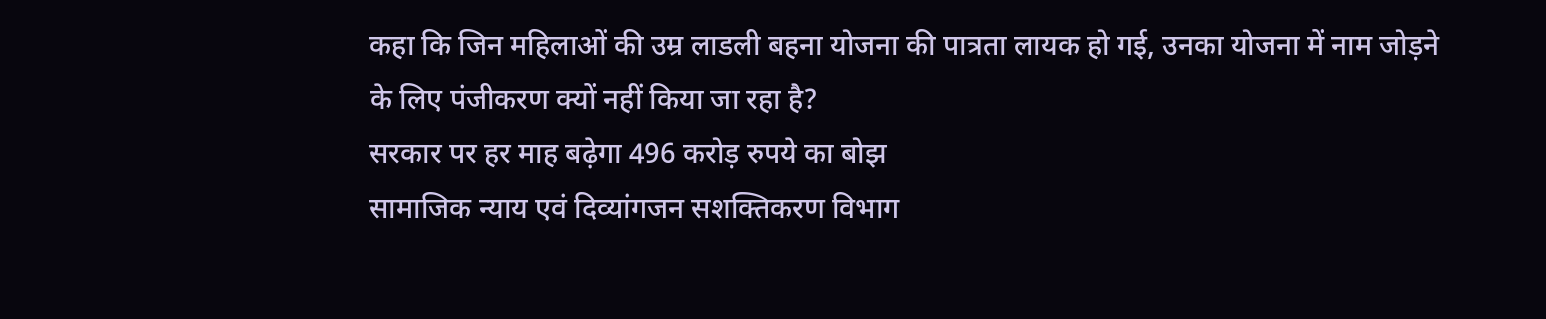कहा कि जिन महिलाओं की उम्र लाडली बहना योजना की पात्रता लायक हो गई, उनका योजना में नाम जोड़ने के लिए पंजीकरण क्यों नहीं किया जा रहा है?
सरकार पर हर माह बढ़ेगा 496 करोड़ रुपये का बोझ
सामाजिक न्याय एवं दिव्यांगजन सशक्तिकरण विभाग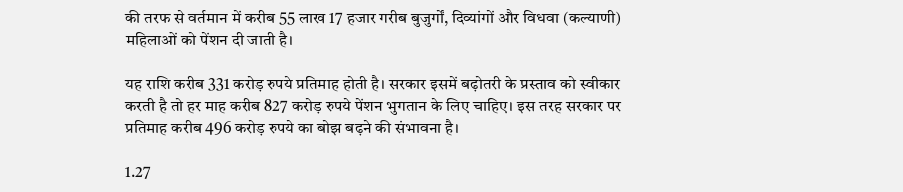की तरफ से वर्तमान में करीब 55 लाख 17 हजार गरीब बुजुर्गों, दिव्यांगों और विधवा (कल्याणी) महिलाओं को पेंशन दी जाती है।

यह राशि करीब 331 करोड़ रुपये प्रतिमाह होती है। सरकार इसमें बढ़ोतरी के प्रस्ताव को स्वीकार करती है तो हर माह करीब 827 करोड़ रुपये पेंशन भुगतान के लिए चाहिए। इस तरह सरकार पर प्रतिमाह करीब 496 करोड़ रुपये का बोझ बढ़ने की संभावना है।

1.27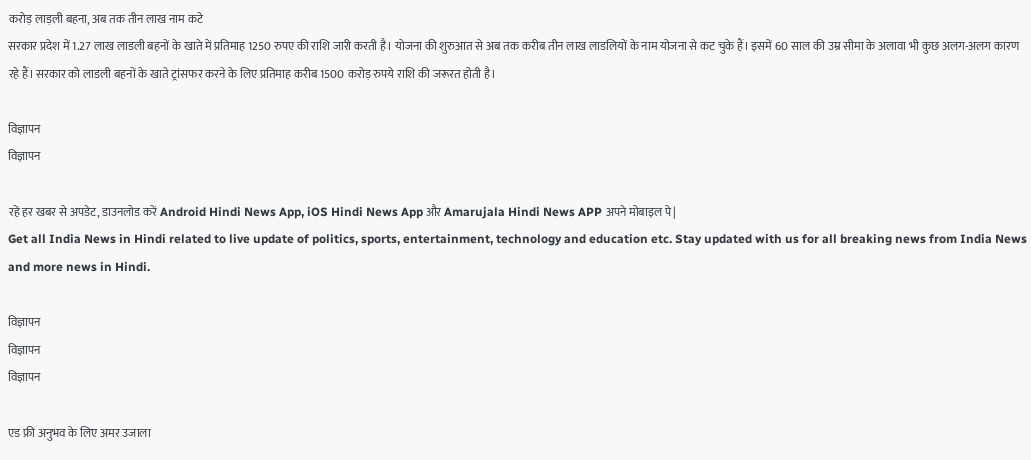करोड़ लाड़ली बहना, अब तक तीन लाख नाम कटे
सरकार प्रदेश में 1.27 लाख लाडली बहनों के खाते में प्रतिमाह 1250 रुपए की राशि जारी करती है। योजना की शुरुआत से अब तक करीब तीन लाख लाडलियों के नाम योजना से कट चुके हैं। इसमें 60 साल की उम्र सीमा के अलावा भी कुछ अलग-अलग कारण रहे हैं। सरकार को लाडली बहनों के खाते ट्रांसफर करने के लिए प्रतिमाह करीब 1500 करोड़ रुपये राशि की जरूरत होती है।

विज्ञापन
विज्ञापन

रहें हर खबर से अपडेट, डाउनलोड करें Android Hindi News App, iOS Hindi News App और Amarujala Hindi News APP अपने मोबाइल पे|
Get all India News in Hindi related to live update of politics, sports, entertainment, technology and education etc. Stay updated with us for all breaking news from India News and more news in Hindi.

विज्ञापन
विज्ञापन
विज्ञापन

एड फ्री अनुभव के लिए अमर उजाला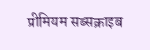प्रीमियम सब्सक्राइब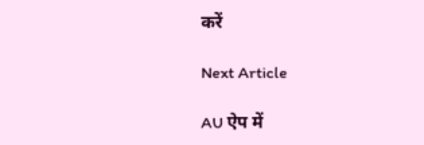करें

Next Article

AU ऐप में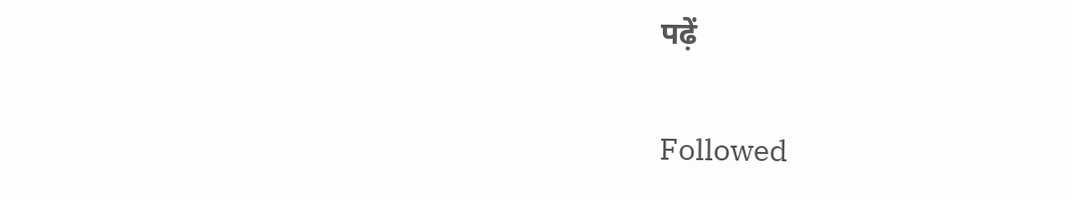पढ़ें

Followed